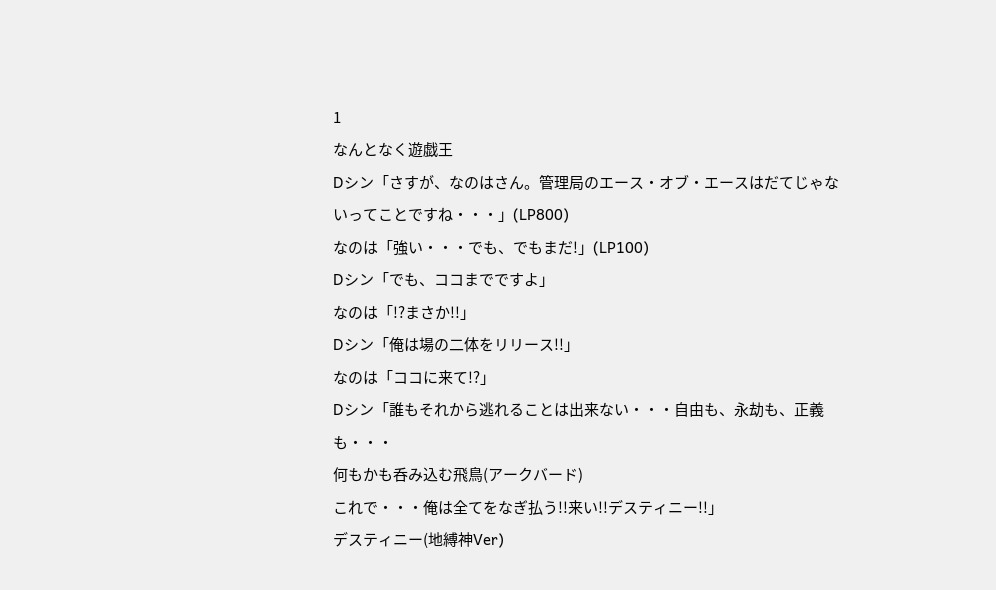1
なんとなく遊戯王
Dシン「さすが、なのはさん。管理局のエース・オブ・エースはだてじゃないってことですね・・・」(LP800)
なのは「強い・・・でも、でもまだ!」(LP100)
Dシン「でも、ココまでですよ」
なのは「!?まさか!!」
Dシン「俺は場の二体をリリース!!」
なのは「ココに来て!?」
Dシン「誰もそれから逃れることは出来ない・・・自由も、永劫も、正義も・・・
何もかも呑み込む飛鳥(アークバード)
これで・・・俺は全てをなぎ払う!!来い!!デスティニー!!」
デスティニー(地縛神Ver)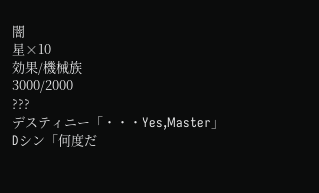闇
星×10
効果/機械族
3000/2000
???
デスティニー「・・・Yes,Master」
Dシン「何度だ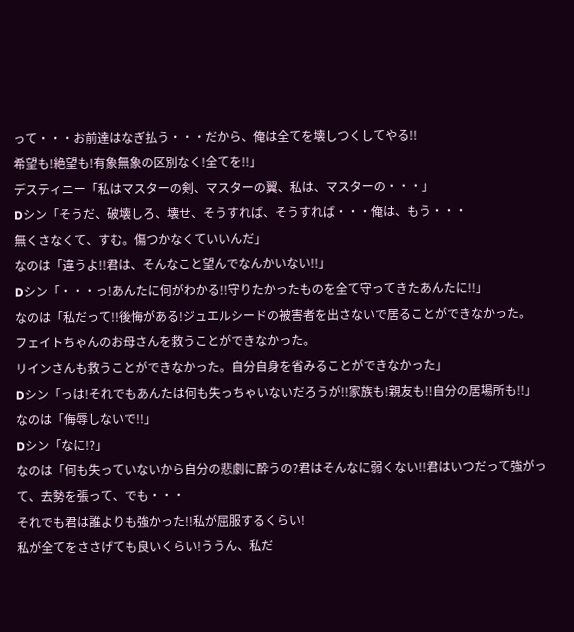って・・・お前達はなぎ払う・・・だから、俺は全てを壊しつくしてやる!!
希望も!絶望も!有象無象の区別なく!全てを!!」
デスティニー「私はマスターの剣、マスターの翼、私は、マスターの・・・」
Dシン「そうだ、破壊しろ、壊せ、そうすれば、そうすれば・・・俺は、もう・・・
無くさなくて、すむ。傷つかなくていいんだ」
なのは「違うよ!!君は、そんなこと望んでなんかいない!!」
Dシン「・・・っ!あんたに何がわかる!!守りたかったものを全て守ってきたあんたに!!」
なのは「私だって!!後悔がある!ジュエルシードの被害者を出さないで居ることができなかった。
フェイトちゃんのお母さんを救うことができなかった。
リインさんも救うことができなかった。自分自身を省みることができなかった」
Dシン「っは!それでもあんたは何も失っちゃいないだろうが!!家族も!親友も!!自分の居場所も!!」
なのは「侮辱しないで!!」
Dシン「なに!?」
なのは「何も失っていないから自分の悲劇に酔うの?君はそんなに弱くない!!君はいつだって強がって、去勢を張って、でも・・・
それでも君は誰よりも強かった!!私が屈服するくらい!
私が全てをささげても良いくらい!ううん、私だ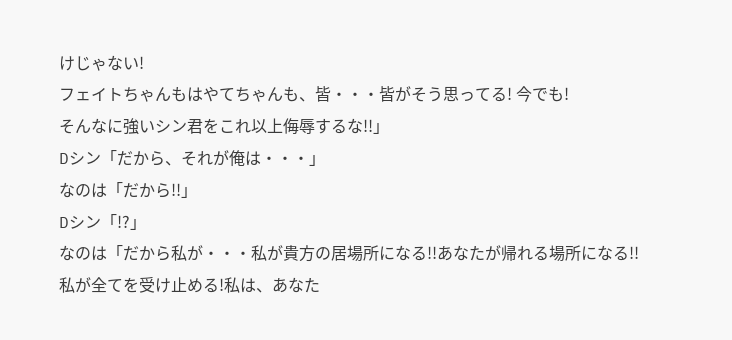けじゃない!
フェイトちゃんもはやてちゃんも、皆・・・皆がそう思ってる! 今でも!
そんなに強いシン君をこれ以上侮辱するな!!」
Dシン「だから、それが俺は・・・」
なのは「だから!!」
Dシン「!?」
なのは「だから私が・・・私が貴方の居場所になる!!あなたが帰れる場所になる!!
私が全てを受け止める!私は、あなた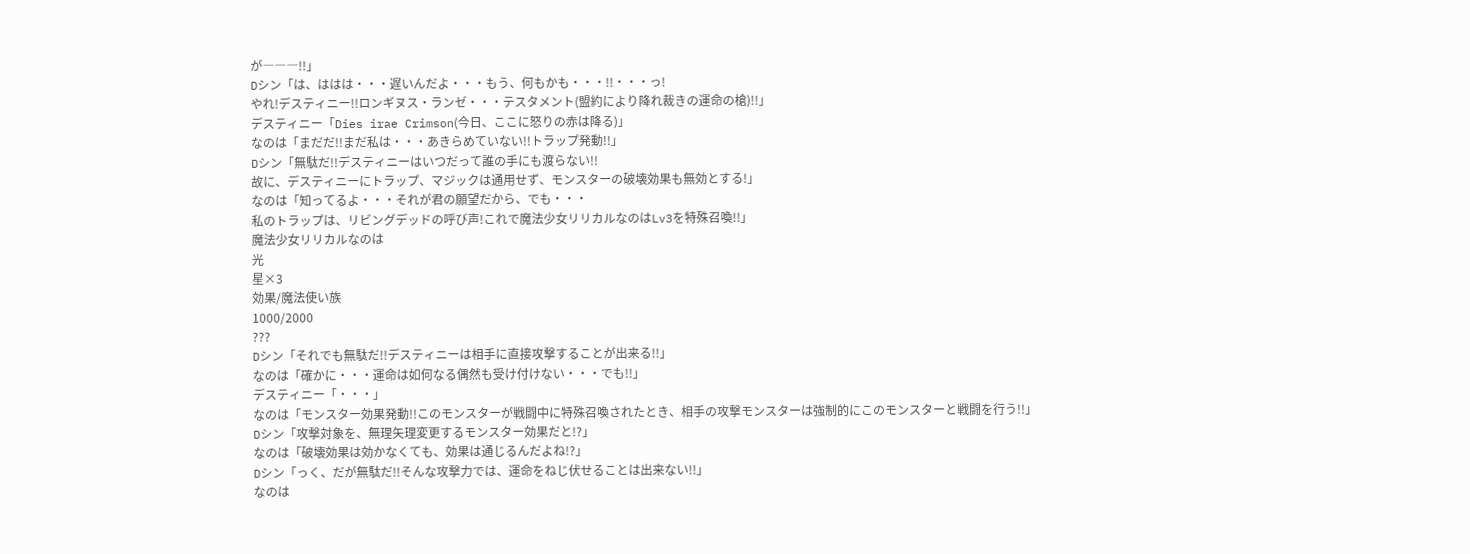が―――!!」
Dシン「は、ははは・・・遅いんだよ・・・もう、何もかも・・・!!・・・っ!
やれ!デスティニー!!ロンギヌス・ランゼ・・・テスタメント(盟約により降れ裁きの運命の槍)!!」
デスティニー「Dies irae Crimson(今日、ここに怒りの赤は降る)」
なのは「まだだ!!まだ私は・・・あきらめていない!!トラップ発動!!」
Dシン「無駄だ!!デスティニーはいつだって誰の手にも渡らない!!
故に、デスティニーにトラップ、マジックは通用せず、モンスターの破壊効果も無効とする!」
なのは「知ってるよ・・・それが君の願望だから、でも・・・
私のトラップは、リビングデッドの呼び声!これで魔法少女リリカルなのはLv3を特殊召喚!!」
魔法少女リリカルなのは
光
星×3
効果/魔法使い族
1000/2000
???
Dシン「それでも無駄だ!!デスティニーは相手に直接攻撃することが出来る!!」
なのは「確かに・・・運命は如何なる偶然も受け付けない・・・でも!!」
デスティニー「・・・」
なのは「モンスター効果発動!!このモンスターが戦闘中に特殊召喚されたとき、相手の攻撃モンスターは強制的にこのモンスターと戦闘を行う!!」
Dシン「攻撃対象を、無理矢理変更するモンスター効果だと!?」
なのは「破壊効果は効かなくても、効果は通じるんだよね!?」
Dシン「っく、だが無駄だ!!そんな攻撃力では、運命をねじ伏せることは出来ない!!」
なのは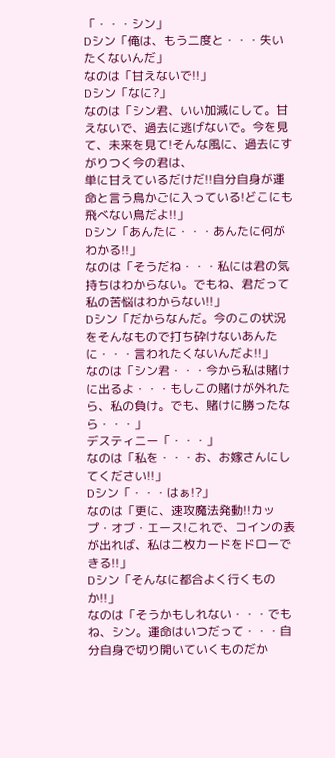「・・・シン」
Dシン「俺は、もう二度と・・・失いたくないんだ」
なのは「甘えないで!!」
Dシン「なに?」
なのは「シン君、いい加減にして。甘えないで、過去に逃げないで。今を見て、未来を見て!そんな風に、過去にすがりつく今の君は、
単に甘えているだけだ!!自分自身が運命と言う鳥かごに入っている!どこにも飛べない鳥だよ!!」
Dシン「あんたに・・・あんたに何がわかる!!」
なのは「そうだね・・・私には君の気持ちはわからない。でもね、君だって私の苦悩はわからない!!」
Dシン「だからなんだ。今のこの状況をそんなもので打ち砕けないあんたに・・・言われたくないんだよ!!」
なのは「シン君・・・今から私は賭けに出るよ・・・もしこの賭けが外れたら、私の負け。でも、賭けに勝ったなら・・・」
デスティニー「・・・」
なのは「私を・・・お、お嫁さんにしてください!!」
Dシン「・・・はぁ!?」
なのは「更に、速攻魔法発動!!カップ・オブ・エース!これで、コインの表が出れば、私は二枚カードをドローできる!!」
Dシン「そんなに都合よく行くものか!!」
なのは「そうかもしれない・・・でもね、シン。運命はいつだって・・・自分自身で切り開いていくものだか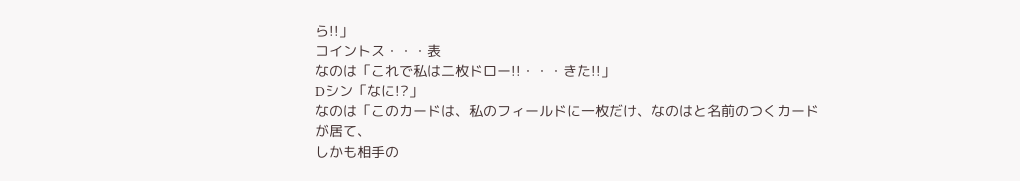ら!!」
コイントス・・・表
なのは「これで私は二枚ドロー!!・・・きた!!」
Dシン「なに!?」
なのは「このカードは、私のフィールドに一枚だけ、なのはと名前のつくカードが居て、
しかも相手の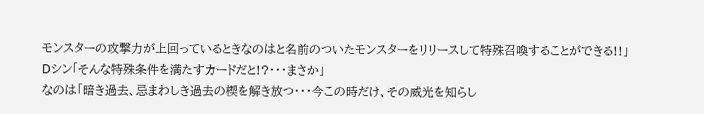モンスターの攻撃力が上回っているときなのはと名前のついたモンスターをリリースして特殊召喚することができる!!」
Dシン「そんな特殊条件を満たすカードだと!?・・・まさか」
なのは「暗き過去、忌まわしき過去の楔を解き放つ・・・今この時だけ、その威光を知らし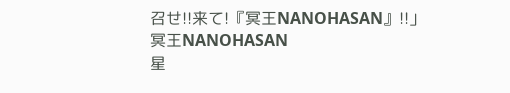召せ!!来て!『冥王NANOHASAN』!!」
冥王NANOHASAN
星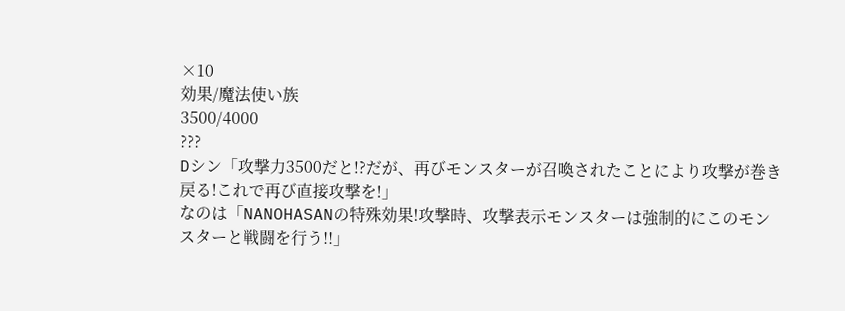×10
効果/魔法使い族
3500/4000
???
Dシン「攻撃力3500だと!?だが、再びモンスターが召喚されたことにより攻撃が巻き戻る!これで再び直接攻撃を!」
なのは「NANOHASANの特殊効果!攻撃時、攻撃表示モンスターは強制的にこのモンスターと戦闘を行う!!」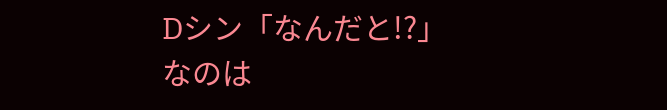Dシン「なんだと!?」
なのは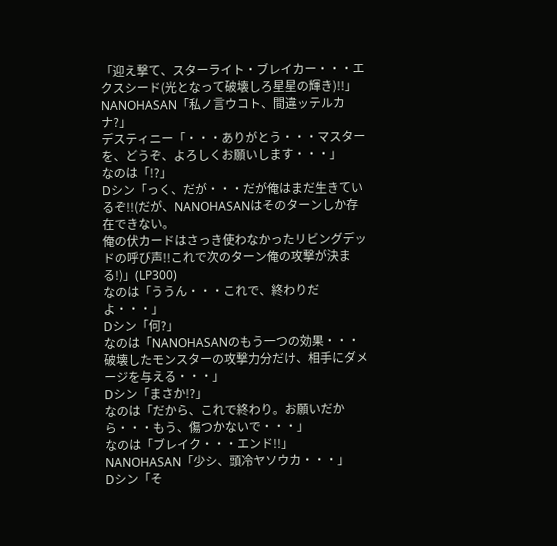「迎え撃て、スターライト・ブレイカー・・・エクスシード(光となって破壊しろ星星の輝き)!!」
NANOHASAN「私ノ言ウコト、間違ッテルカナ?」
デスティニー「・・・ありがとう・・・マスターを、どうぞ、よろしくお願いします・・・」
なのは「!?」
Dシン「っく、だが・・・だが俺はまだ生きているぞ!!(だが、NANOHASANはそのターンしか存在できない。
俺の伏カードはさっき使わなかったリビングデッドの呼び声!!これで次のターン俺の攻撃が決まる!)」(LP300)
なのは「ううん・・・これで、終わりだよ・・・」
Dシン「何?」
なのは「NANOHASANのもう一つの効果・・・破壊したモンスターの攻撃力分だけ、相手にダメージを与える・・・」
Dシン「まさか!?」
なのは「だから、これで終わり。お願いだから・・・もう、傷つかないで・・・」
なのは「ブレイク・・・エンド!!」
NANOHASAN「少シ、頭冷ヤソウカ・・・」
Dシン「そ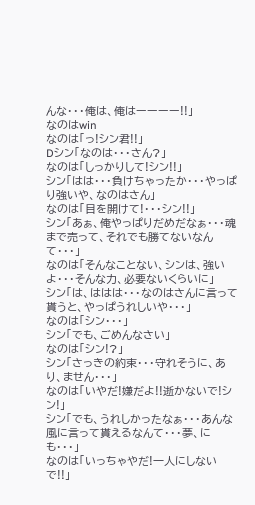んな・・・俺は、俺はーーーー!!」
なのはwin
なのは「っ!シン君!!」
Dシン「なのは・・・さん?」
なのは「しっかりして!シン!!」
シン「はは・・・負けちゃったか・・・やっぱり強いや、なのはさん」
なのは「目を開けて!・・・シン!!」
シン「あぁ、俺やっぱりだめだなぁ・・・魂まで売って、それでも勝てないなんて・・・」
なのは「そんなことない、シンは、強いよ・・・そんな力、必要ないくらいに」
シン「は、ははは・・・なのはさんに言って貰うと、やっぱうれしいや・・・」
なのは「シン・・・」
シン「でも、ごめんなさい」
なのは「シン!?」
シン「さっきの約束・・・守れそうに、あり、ません・・・」
なのは「いやだ!嫌だよ!!逝かないで!シン!」
シン「でも、うれしかったなぁ・・・あんな風に言って貰えるなんて・・・夢、にも・・・」
なのは「いっちゃやだ!一人にしないで!!」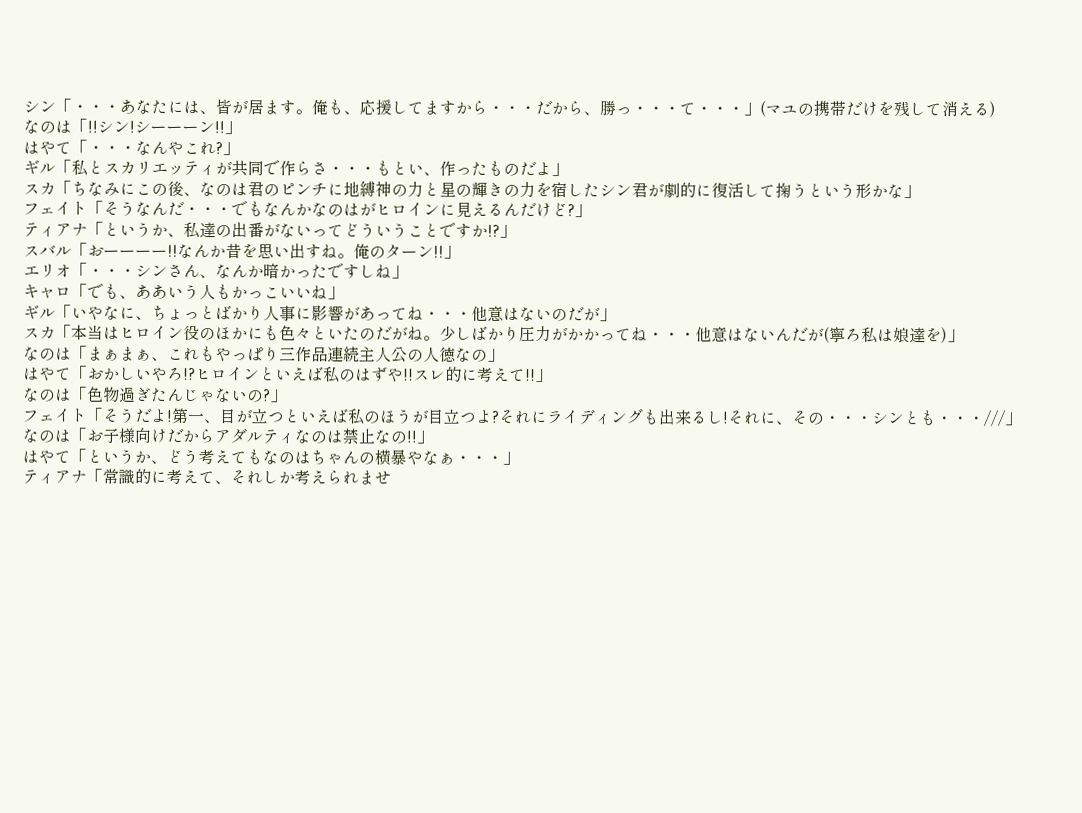シン「・・・あなたには、皆が居ます。俺も、応援してますから・・・だから、勝っ・・・て・・・」(マユの携帯だけを残して消える)
なのは「!!シン!シーーーン!!」
はやて「・・・なんやこれ?」
ギル「私とスカリエッティが共同で作らさ・・・もとい、作ったものだよ」
スカ「ちなみにこの後、なのは君のピンチに地縛神の力と星の輝きの力を宿したシン君が劇的に復活して掬うという形かな」
フェイト「そうなんだ・・・でもなんかなのはがヒロインに見えるんだけど?」
ティアナ「というか、私達の出番がないってどういうことですか!?」
スバル「おーーーー!!なんか昔を思い出すね。俺のターン!!」
エリオ「・・・シンさん、なんか暗かったですしね」
キャロ「でも、ああいう人もかっこいいね」
ギル「いやなに、ちょっとばかり人事に影響があってね・・・他意はないのだが」
スカ「本当はヒロイン役のほかにも色々といたのだがね。少しばかり圧力がかかってね・・・他意はないんだが(寧ろ私は娘達を)」
なのは「まぁまぁ、これもやっぱり三作品連続主人公の人徳なの」
はやて「おかしいやろ!?ヒロインといえば私のはずや!!スレ的に考えて!!」
なのは「色物過ぎたんじゃないの?」
フェイト「そうだよ!第一、目が立つといえば私のほうが目立つよ?それにライディングも出来るし!それに、その・・・シンとも・・・///」
なのは「お子様向けだからアダルティなのは禁止なの!!」
はやて「というか、どう考えてもなのはちゃんの横暴やなぁ・・・」
ティアナ「常識的に考えて、それしか考えられませ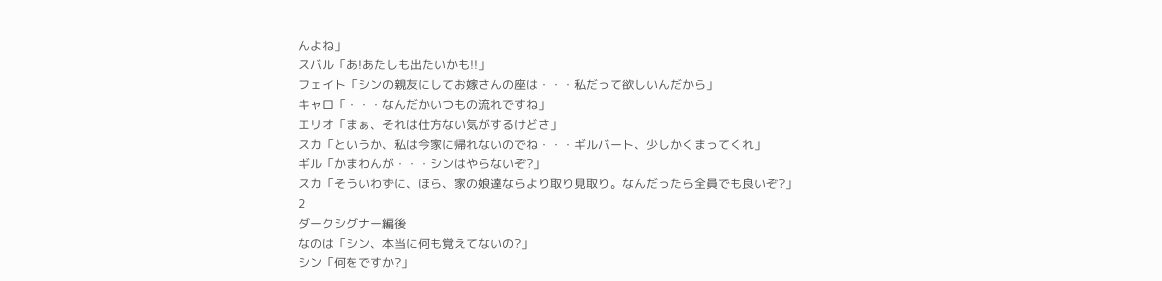んよね」
スバル「あ!あたしも出たいかも!!」
フェイト「シンの親友にしてお嫁さんの座は・・・私だって欲しいんだから」
キャロ「・・・なんだかいつもの流れですね」
エリオ「まぁ、それは仕方ない気がするけどさ」
スカ「というか、私は今家に帰れないのでね・・・ギルバート、少しかくまってくれ」
ギル「かまわんが・・・シンはやらないぞ?」
スカ「そういわずに、ほら、家の娘達ならより取り見取り。なんだったら全員でも良いぞ?」
2
ダークシグナー編後
なのは「シン、本当に何も覚えてないの?」
シン「何をですか?」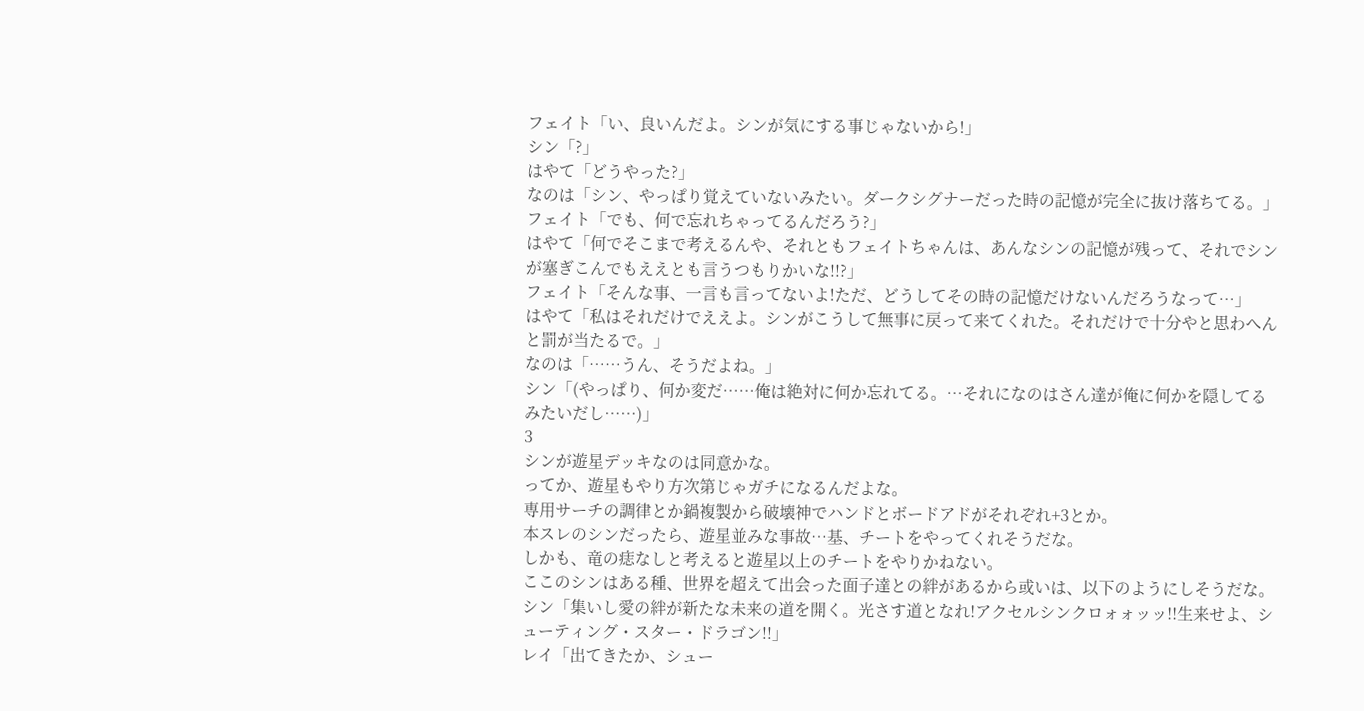フェイト「い、良いんだよ。シンが気にする事じゃないから!」
シン「?」
はやて「どうやった?」
なのは「シン、やっぱり覚えていないみたい。ダークシグナーだった時の記憶が完全に抜け落ちてる。」
フェイト「でも、何で忘れちゃってるんだろう?」
はやて「何でそこまで考えるんや、それともフェイトちゃんは、あんなシンの記憶が残って、それでシンが塞ぎこんでもええとも言うつもりかいな!!?」
フェイト「そんな事、一言も言ってないよ!ただ、どうしてその時の記憶だけないんだろうなって…」
はやて「私はそれだけでええよ。シンがこうして無事に戻って来てくれた。それだけで十分やと思わへんと罰が当たるで。」
なのは「……うん、そうだよね。」
シン「(やっぱり、何か変だ……俺は絶対に何か忘れてる。…それになのはさん達が俺に何かを隠してるみたいだし……)」
3
シンが遊星デッキなのは同意かな。
ってか、遊星もやり方次第じゃガチになるんだよな。
専用サーチの調律とか鍋複製から破壊神でハンドとボードアドがそれぞれ+3とか。
本スレのシンだったら、遊星並みな事故…基、チートをやってくれそうだな。
しかも、竜の痣なしと考えると遊星以上のチートをやりかねない。
ここのシンはある種、世界を超えて出会った面子達との絆があるから或いは、以下のようにしそうだな。
シン「集いし愛の絆が新たな未来の道を開く。光さす道となれ!アクセルシンクロォォッッ!!生来せよ、シューティング・スター・ドラゴン!!」
レイ「出てきたか、シュー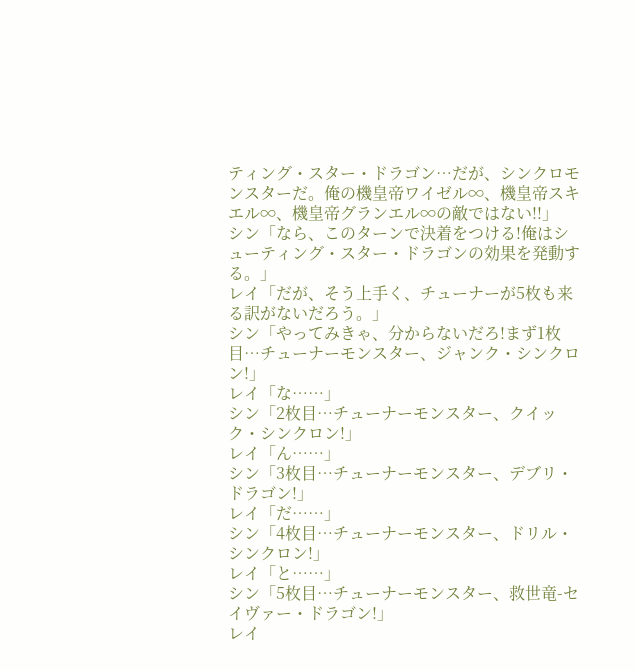ティング・スター・ドラゴン…だが、シンクロモンスターだ。俺の機皇帝ワイゼル∞、機皇帝スキエル∞、機皇帝グランエル∞の敵ではない!!」
シン「なら、このターンで決着をつける!俺はシューティング・スター・ドラゴンの効果を発動する。」
レイ「だが、そう上手く、チューナーが5枚も来る訳がないだろう。」
シン「やってみきゃ、分からないだろ!まず1枚目…チューナーモンスター、ジャンク・シンクロン!」
レイ「な……」
シン「2枚目…チューナーモンスター、クイック・シンクロン!」
レイ「ん……」
シン「3枚目…チューナーモンスター、デブリ・ドラゴン!」
レイ「だ……」
シン「4枚目…チューナーモンスター、ドリル・シンクロン!」
レイ「と……」
シン「5枚目…チューナーモンスター、救世竜-セイヴァー・ドラゴン!」
レイ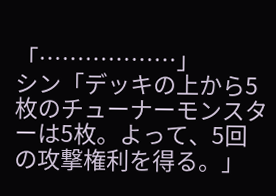「………………」
シン「デッキの上から5枚のチューナーモンスターは5枚。よって、5回の攻撃権利を得る。」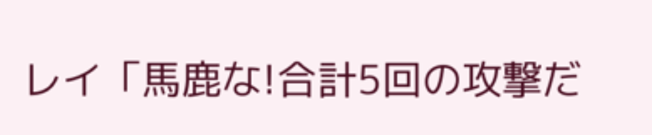レイ「馬鹿な!合計5回の攻撃だ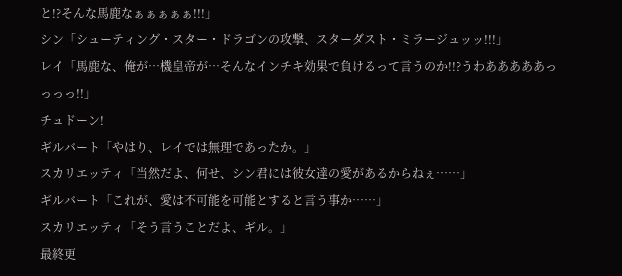と!?そんな馬鹿なぁぁぁぁぁ!!!」
シン「シューティング・スター・ドラゴンの攻撃、スターダスト・ミラージュッッ!!!」
レイ「馬鹿な、俺が…機皇帝が…そんなインチキ効果で負けるって言うのか!!?うわあああああっっっっ!!」
チュドーン!
ギルバート「やはり、レイでは無理であったか。」
スカリエッティ「当然だよ、何せ、シン君には彼女達の愛があるからねぇ……」
ギルバート「これが、愛は不可能を可能とすると言う事か……」
スカリエッティ「そう言うことだよ、ギル。」
最終更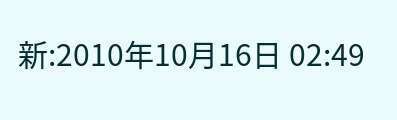新:2010年10月16日 02:49